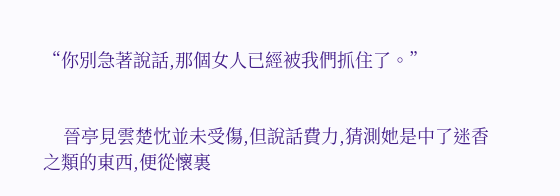“你別急著說話,那個女人已經被我們抓住了。”


    晉亭見雲楚忱並未受傷,但說話費力,猜測她是中了迷香之類的東西,便從懷裏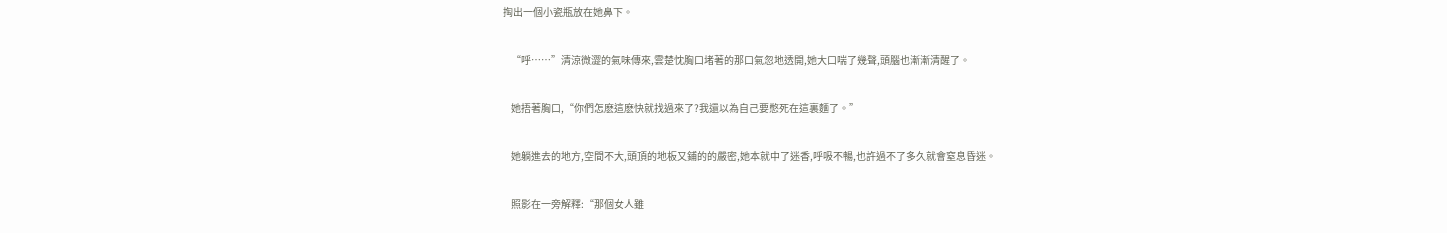掏出一個小瓷瓶放在她鼻下。


    “呼……”清涼微澀的氣味傳來,雲楚忱胸口堵著的那口氣忽地透開,她大口喘了幾聲,頭腦也漸漸清醒了。


    她捂著胸口,“你們怎麽這麽快就找過來了?我還以為自己要憋死在這裏麵了。”


    她躺進去的地方,空間不大,頭頂的地板又鋪的的嚴密,她本就中了迷香,呼吸不暢,也許過不了多久就會窒息昏迷。


    照影在一旁解釋:“那個女人雖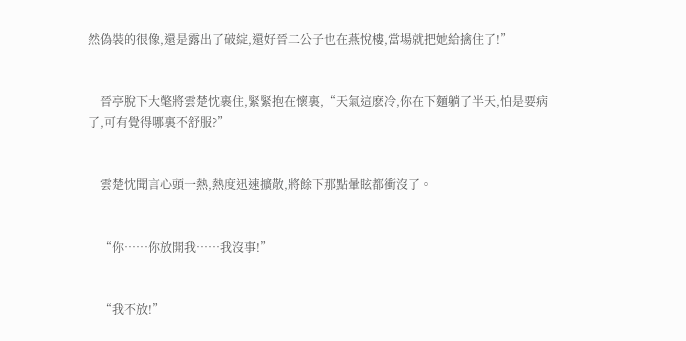然偽裝的很像,還是露出了破綻,還好晉二公子也在燕悅樓,當場就把她給擒住了!”


    晉亭脫下大氅將雲楚忱裹住,緊緊抱在懷裏,“天氣這麽冷,你在下麵躺了半天,怕是要病了,可有覺得哪裏不舒服?”


    雲楚忱聞言心頭一熱,熱度迅速擴散,將餘下那點暈眩都衝沒了。


    “你……你放開我……我沒事!”


    “我不放!”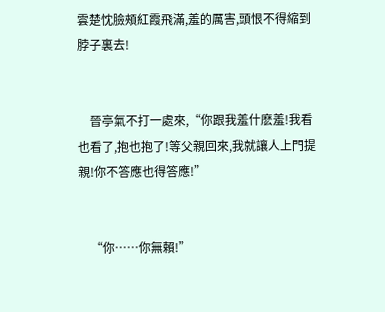雲楚忱臉頰紅霞飛滿,羞的厲害,頭恨不得縮到脖子裏去!


    晉亭氣不打一處來,“你跟我羞什麽羞!我看也看了,抱也抱了!等父親回來,我就讓人上門提親!你不答應也得答應!”


    “你……你無賴!”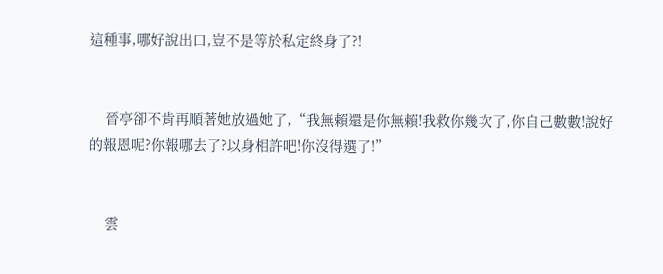這種事,哪好說出口,豈不是等於私定終身了?!


    晉亭卻不肯再順著她放過她了,“我無賴還是你無賴!我救你幾次了,你自己數數!說好的報恩呢?你報哪去了?以身相許吧!你沒得選了!”


    雲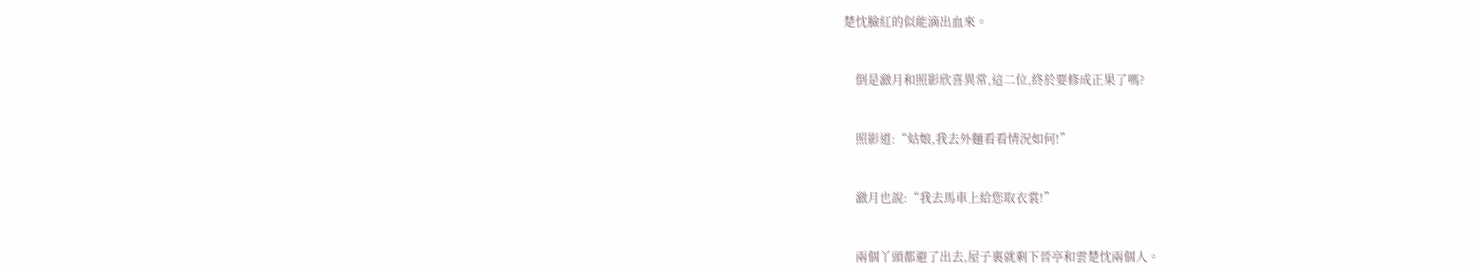楚忱臉紅的似能滴出血來。


    倒是瀲月和照影欣喜異常,這二位,終於要修成正果了嗎?


    照影道:“姑娘,我去外麵看看情況如何!”


    瀲月也說:“我去馬車上給您取衣裳!”


    兩個丫頭都避了出去,屋子裏就剩下晉亭和雲楚忱兩個人。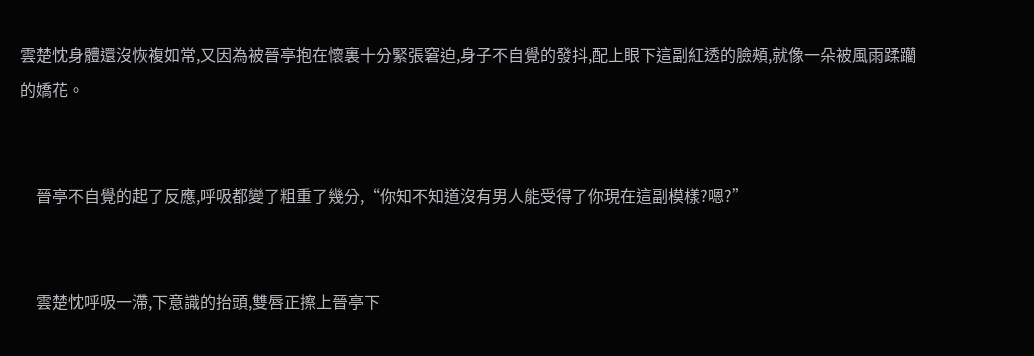雲楚忱身體還沒恢複如常,又因為被晉亭抱在懷裏十分緊張窘迫,身子不自覺的發抖,配上眼下這副紅透的臉頰,就像一朵被風雨蹂躪的嬌花。


    晉亭不自覺的起了反應,呼吸都變了粗重了幾分,“你知不知道沒有男人能受得了你現在這副模樣?嗯?”


    雲楚忱呼吸一滯,下意識的抬頭,雙唇正擦上晉亭下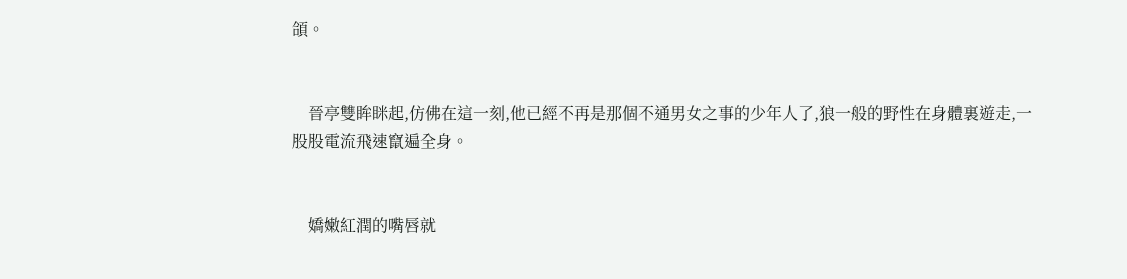頜。


    晉亭雙眸眯起,仿佛在這一刻,他已經不再是那個不通男女之事的少年人了,狼一般的野性在身體裏遊走,一股股電流飛速竄遍全身。


    嬌嫩紅潤的嘴唇就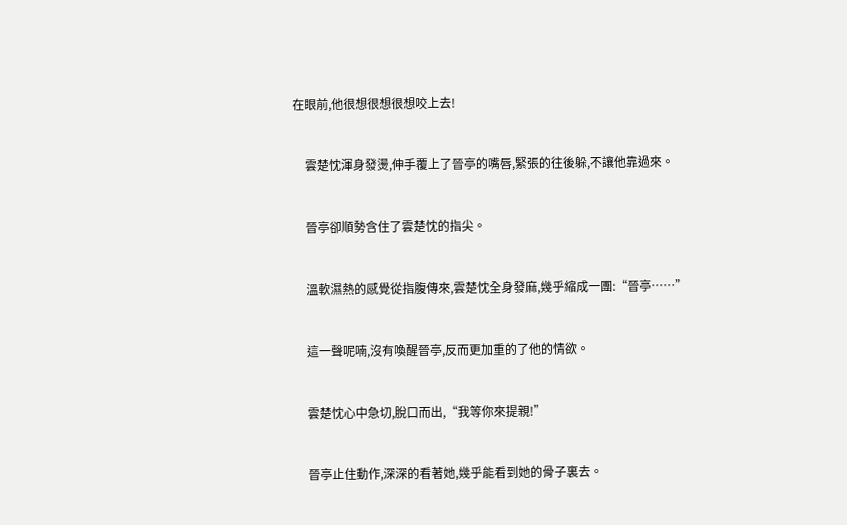在眼前,他很想很想很想咬上去!


    雲楚忱渾身發燙,伸手覆上了晉亭的嘴唇,緊張的往後躲,不讓他靠過來。


    晉亭卻順勢含住了雲楚忱的指尖。


    溫軟濕熱的感覺從指腹傳來,雲楚忱全身發麻,幾乎縮成一團:“晉亭……”


    這一聲呢喃,沒有喚醒晉亭,反而更加重的了他的情欲。


    雲楚忱心中急切,脫口而出,“我等你來提親!”


    晉亭止住動作,深深的看著她,幾乎能看到她的骨子裏去。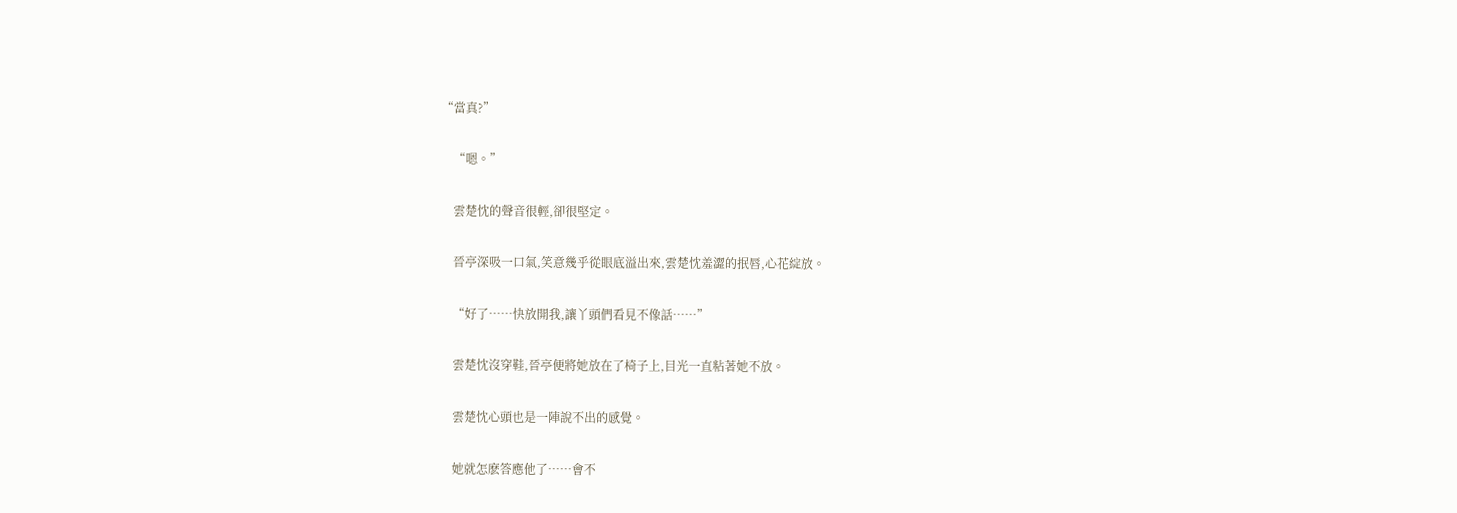“當真?”


    “嗯。”


    雲楚忱的聲音很輕,卻很堅定。


    晉亭深吸一口氣,笑意幾乎從眼底溢出來,雲楚忱羞澀的抿唇,心花綻放。


    “好了……快放開我,讓丫頭們看見不像話……”


    雲楚忱沒穿鞋,晉亭便將她放在了椅子上,目光一直粘著她不放。


    雲楚忱心頭也是一陣說不出的感覺。


    她就怎麽答應他了……會不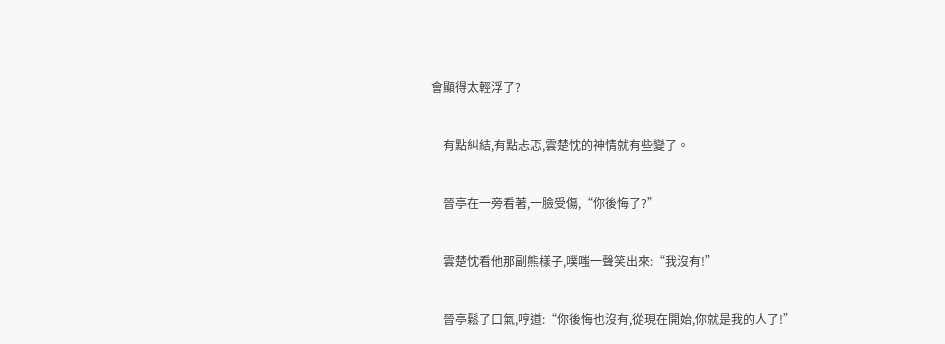會顯得太輕浮了?


    有點糾結,有點忐忑,雲楚忱的神情就有些變了。


    晉亭在一旁看著,一臉受傷,“你後悔了?”


    雲楚忱看他那副熊樣子,噗嗤一聲笑出來:“我沒有!”


    晉亭鬆了口氣,哼道:“你後悔也沒有,從現在開始,你就是我的人了!”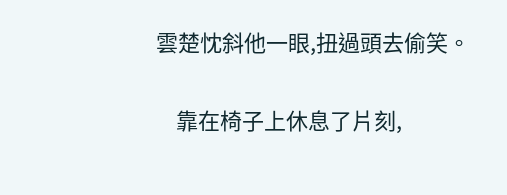雲楚忱斜他一眼,扭過頭去偷笑。


    靠在椅子上休息了片刻,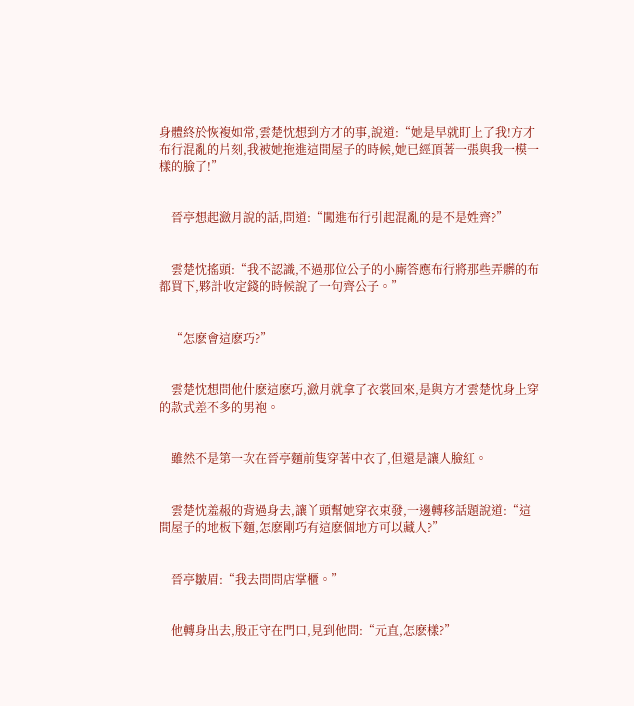身體終於恢複如常,雲楚忱想到方才的事,說道:“她是早就盯上了我!方才布行混亂的片刻,我被她拖進這間屋子的時候,她已經頂著一張與我一模一樣的臉了!”


    晉亭想起瀲月說的話,問道:“闖進布行引起混亂的是不是姓齊?”


    雲楚忱搖頭:“我不認識,不過那位公子的小廝答應布行將那些弄髒的布都買下,夥計收定錢的時候說了一句齊公子。”


    “怎麽會這麽巧?”


    雲楚忱想問他什麽這麽巧,瀲月就拿了衣裳回來,是與方才雲楚忱身上穿的款式差不多的男袍。


    雖然不是第一次在晉亭麵前隻穿著中衣了,但還是讓人臉紅。


    雲楚忱羞赧的背過身去,讓丫頭幫她穿衣束發,一邊轉移話題說道:“這間屋子的地板下麵,怎麽剛巧有這麽個地方可以藏人?”


    晉亭皺眉:“我去問問店掌櫃。”


    他轉身出去,殷正守在門口,見到他問:“元直,怎麽樣?”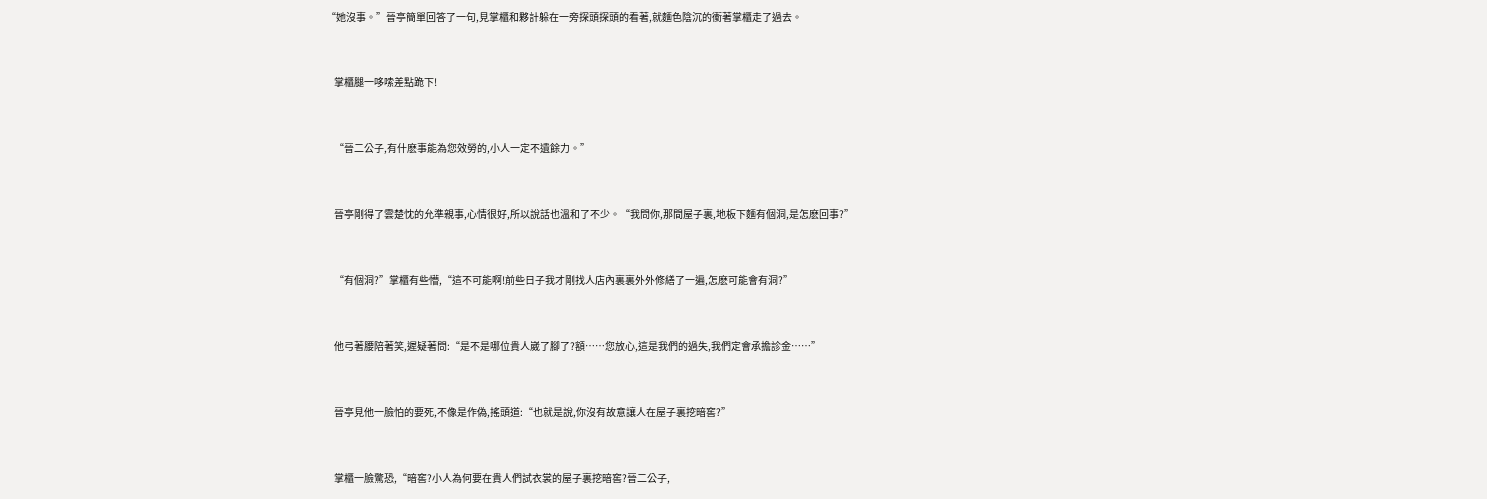“她沒事。”晉亭簡單回答了一句,見掌櫃和夥計躲在一旁探頭探頭的看著,就麵色陰沉的衝著掌櫃走了過去。


    掌櫃腿一哆嗦差點跪下!


    “晉二公子,有什麽事能為您效勞的,小人一定不遺餘力。”


    晉亭剛得了雲楚忱的允準親事,心情很好,所以說話也溫和了不少。“我問你,那間屋子裏,地板下麵有個洞,是怎麽回事?”


    “有個洞?”掌櫃有些懵,“這不可能啊!前些日子我才剛找人店內裏裏外外修繕了一遍,怎麽可能會有洞?”


    他弓著腰陪著笑,遲疑著問:“是不是哪位貴人崴了腳了?額……您放心,這是我們的過失,我們定會承擔診金……”


    晉亭見他一臉怕的要死,不像是作偽,搖頭道:“也就是說,你沒有故意讓人在屋子裏挖暗窖?”


    掌櫃一臉驚恐,“暗窖?小人為何要在貴人們試衣裳的屋子裏挖暗窖?晉二公子,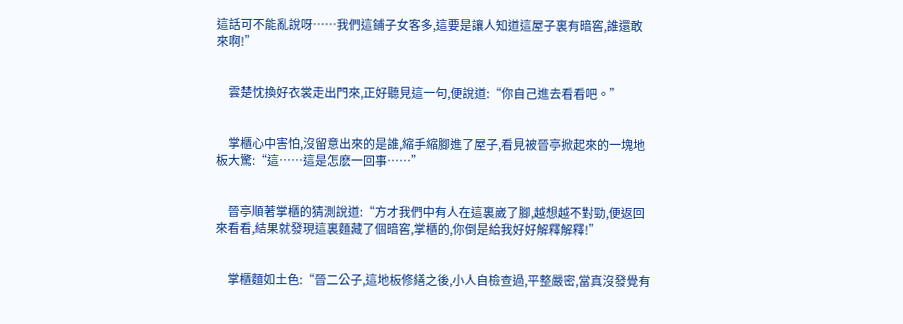這話可不能亂說呀……我們這鋪子女客多,這要是讓人知道這屋子裏有暗窖,誰還敢來啊!”


    雲楚忱換好衣裳走出門來,正好聽見這一句,便說道:“你自己進去看看吧。”


    掌櫃心中害怕,沒留意出來的是誰,縮手縮腳進了屋子,看見被晉亭掀起來的一塊地板大驚:“這……這是怎麽一回事……”


    晉亭順著掌櫃的猜測說道:“方才我們中有人在這裏崴了腳,越想越不對勁,便返回來看看,結果就發現這裏麵藏了個暗窖,掌櫃的,你倒是給我好好解釋解釋!”


    掌櫃麵如土色:“晉二公子,這地板修繕之後,小人自檢查過,平整嚴密,當真沒發覺有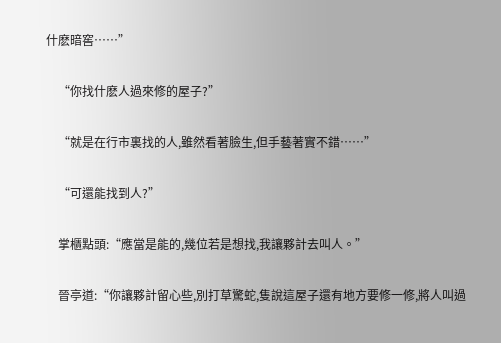什麽暗窖……”


    “你找什麽人過來修的屋子?”


    “就是在行市裏找的人,雖然看著臉生,但手藝著實不錯……”


    “可還能找到人?”


    掌櫃點頭:“應當是能的,幾位若是想找,我讓夥計去叫人。”


    晉亭道:“你讓夥計留心些,別打草驚蛇,隻說這屋子還有地方要修一修,將人叫過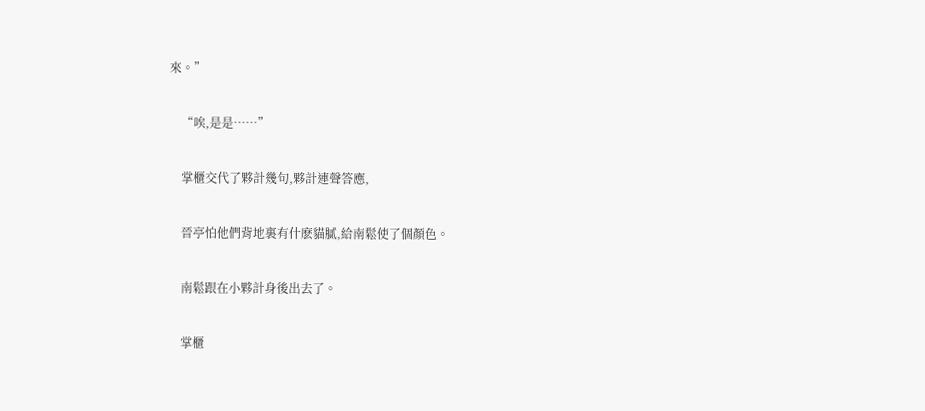來。”


    “唉,是是……”


    掌櫃交代了夥計幾句,夥計連聲答應,


    晉亭怕他們背地裏有什麽貓膩,給南鬆使了個顏色。


    南鬆跟在小夥計身後出去了。


    掌櫃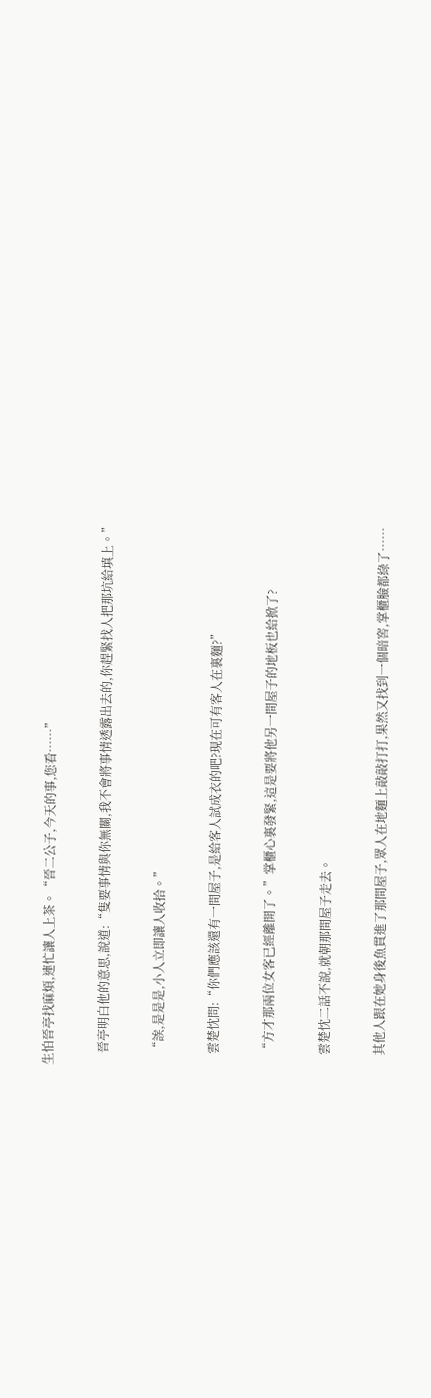生怕晉亭找麻煩,連忙讓人上茶。“晉二公子,今天的事,您看……”


    晉亭明白他的意思,說道:“隻要事情與你無關,我不會將事情透露出去的,你趕緊找人把那坑給填上。”


    “誒,是是是,小人立即讓人收拾。”


    雲楚忱問:“你們應該還有一間屋子,是給客人試成衣的吧?現在可有客人在裏麵?”


    “方才那兩位女客已經離開了。”掌櫃心裏發緊,這是要將他另一間屋子的地板也給掀了?


    雲楚忱二話不說,就朝那間屋子走去。


    其他人跟在她身後魚貫進了那間屋子,眾人在地麵上敲敲打打,果然又找到一個暗窖,掌櫃臉都綠了……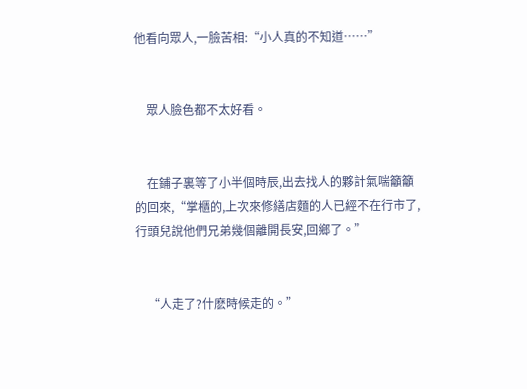他看向眾人,一臉苦相:“小人真的不知道……”


    眾人臉色都不太好看。


    在鋪子裏等了小半個時辰,出去找人的夥計氣喘籲籲的回來,“掌櫃的,上次來修繕店麵的人已經不在行市了,行頭兒說他們兄弟幾個離開長安,回鄉了。”


    “人走了?什麽時候走的。”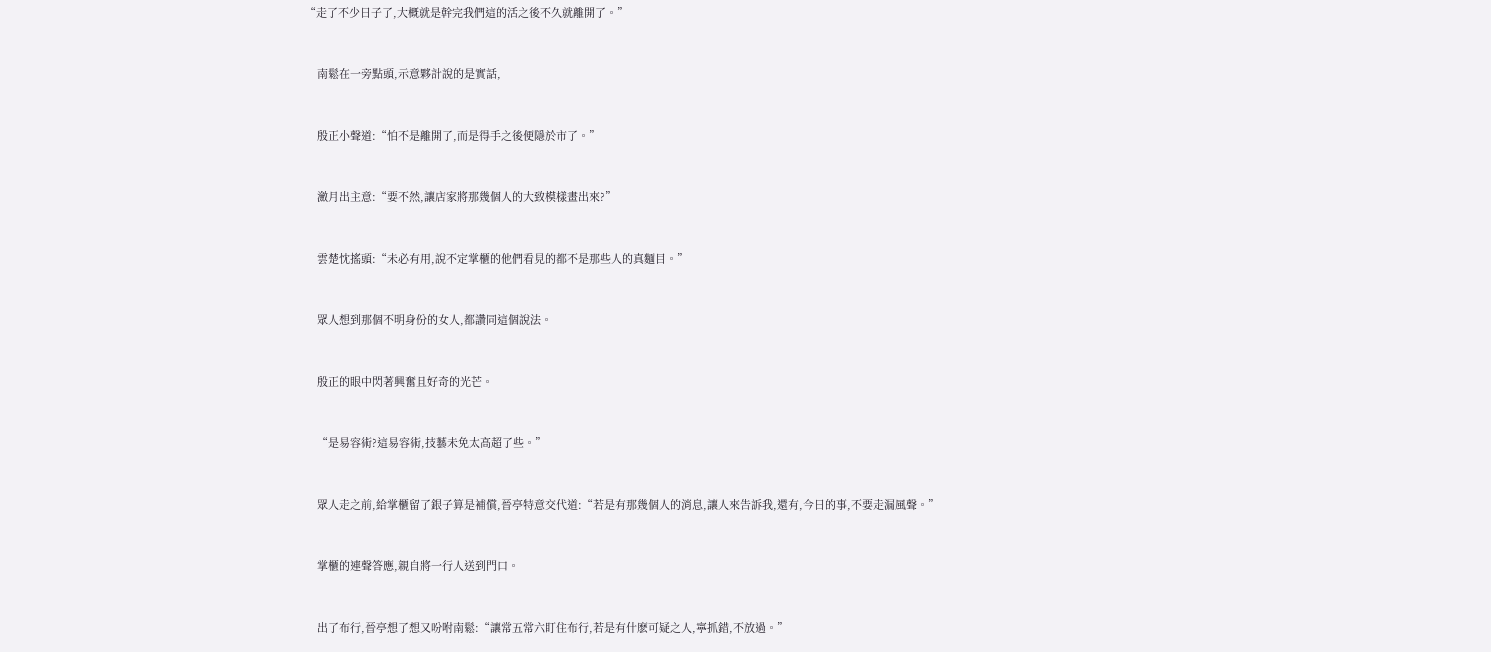“走了不少日子了,大概就是幹完我們這的活之後不久就離開了。”


    南鬆在一旁點頭,示意夥計說的是實話,


    殷正小聲道:“怕不是離開了,而是得手之後便隱於市了。”


    瀲月出主意:“要不然,讓店家將那幾個人的大致模樣畫出來?”


    雲楚忱搖頭:“未必有用,說不定掌櫃的他們看見的都不是那些人的真麵目。”


    眾人想到那個不明身份的女人,都讚同這個說法。


    殷正的眼中閃著興奮且好奇的光芒。


    “是易容術?這易容術,技藝未免太高超了些。”


    眾人走之前,給掌櫃留了銀子算是補償,晉亭特意交代道:“若是有那幾個人的消息,讓人來告訴我,還有,今日的事,不要走漏風聲。”


    掌櫃的連聲答應,親自將一行人送到門口。


    出了布行,晉亭想了想又吩咐南鬆:“讓常五常六盯住布行,若是有什麽可疑之人,寧抓錯,不放過。”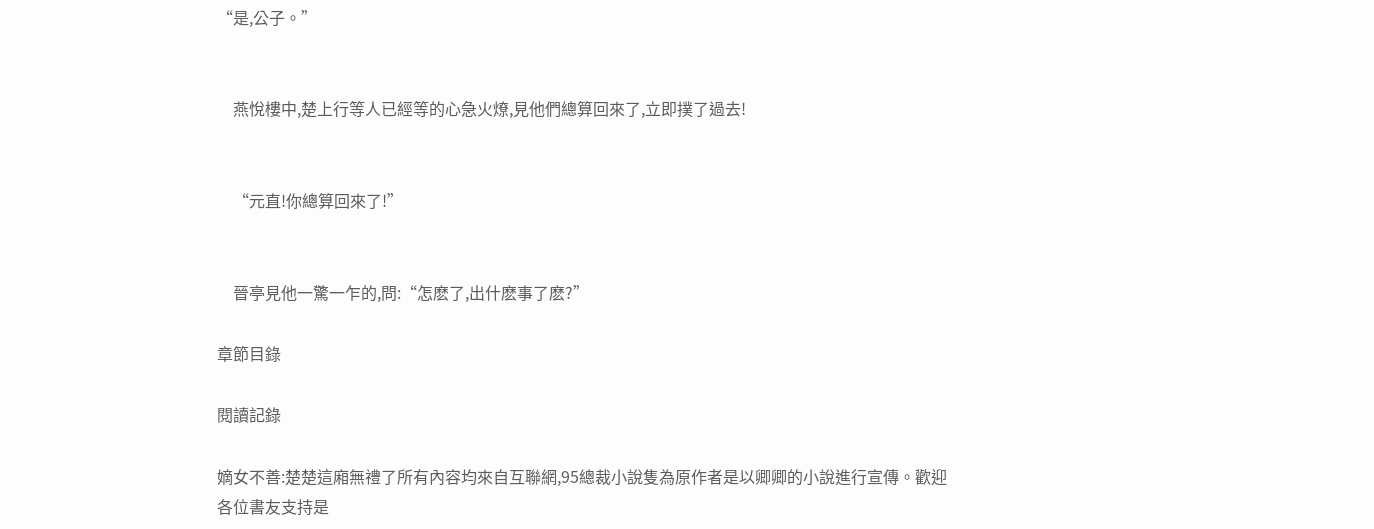“是,公子。”


    燕悅樓中,楚上行等人已經等的心急火燎,見他們總算回來了,立即撲了過去!


    “元直!你總算回來了!”


    晉亭見他一驚一乍的,問:“怎麽了,出什麽事了麽?”

章節目錄

閱讀記錄

嫡女不善:楚楚這廂無禮了所有內容均來自互聯網,95總裁小說隻為原作者是以卿卿的小說進行宣傳。歡迎各位書友支持是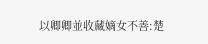以卿卿並收藏嫡女不善:楚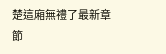楚這廂無禮了最新章節